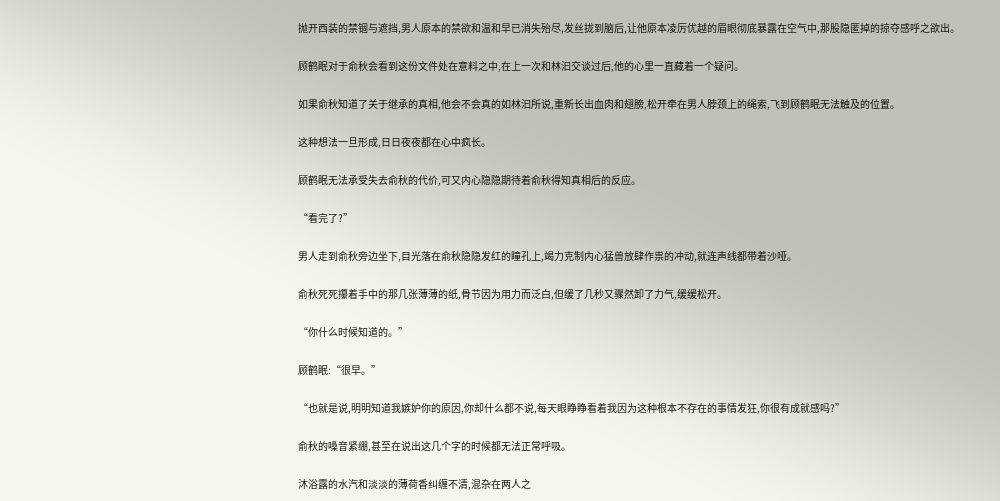抛开西装的禁锢与遮挡,男人原本的禁欲和温和早已消失殆尽,发丝拢到脑后,让他原本凌厉优越的眉眼彻底暴露在空气中,那股隐匿掉的掠夺感呼之欲出。

顾鹤眠对于俞秋会看到这份文件处在意料之中,在上一次和林汩交谈过后,他的心里一直藏着一个疑问。

如果俞秋知道了关于继承的真相,他会不会真的如林汩所说,重新长出血肉和翅膀,松开牵在男人脖颈上的绳索,飞到顾鹤眠无法触及的位置。

这种想法一旦形成,日日夜夜都在心中疯长。

顾鹤眠无法承受失去俞秋的代价,可又内心隐隐期待着俞秋得知真相后的反应。

“看完了?”

男人走到俞秋旁边坐下,目光落在俞秋隐隐发红的瞳孔上,竭力克制内心猛兽放肆作祟的冲动,就连声线都带着沙哑。

俞秋死死攥着手中的那几张薄薄的纸,骨节因为用力而泛白,但缓了几秒又骤然卸了力气,缓缓松开。

“你什么时候知道的。”

顾鹤眠:“很早。”

“也就是说,明明知道我嫉妒你的原因,你却什么都不说,每天眼睁睁看着我因为这种根本不存在的事情发狂,你很有成就感吗?”

俞秋的嗓音紧绷,甚至在说出这几个字的时候都无法正常呼吸。

沐浴露的水汽和淡淡的薄荷香纠缠不清,混杂在两人之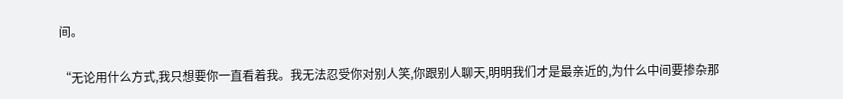间。

“无论用什么方式,我只想要你一直看着我。我无法忍受你对别人笑,你跟别人聊天,明明我们才是最亲近的,为什么中间要掺杂那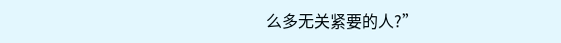么多无关紧要的人?”